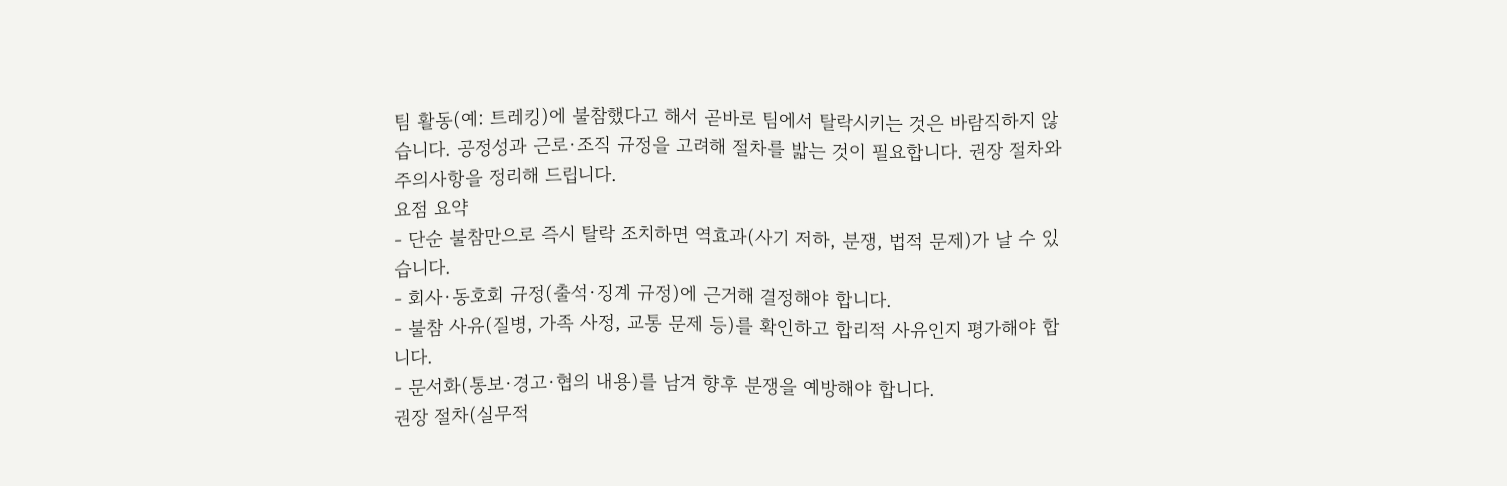팀 활동(예: 트레킹)에 불참했다고 해서 곧바로 팀에서 탈락시키는 것은 바람직하지 않습니다. 공정성과 근로·조직 규정을 고려해 절차를 밟는 것이 필요합니다. 권장 절차와 주의사항을 정리해 드립니다.
요점 요약
- 단순 불참만으로 즉시 탈락 조치하면 역효과(사기 저하, 분쟁, 법적 문제)가 날 수 있습니다.
- 회사·동호회 규정(출석·징계 규정)에 근거해 결정해야 합니다.
- 불참 사유(질병, 가족 사정, 교통 문제 등)를 확인하고 합리적 사유인지 평가해야 합니다.
- 문서화(통보·경고·협의 내용)를 남겨 향후 분쟁을 예방해야 합니다.
권장 절차(실무적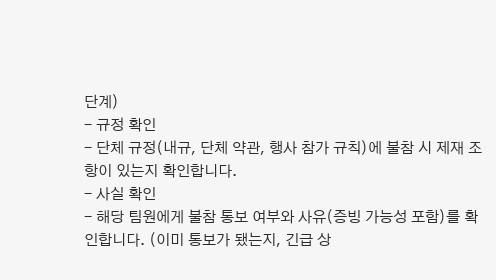단계)
- 규정 확인
- 단체 규정(내규, 단체 약관, 행사 참가 규칙)에 불참 시 제재 조항이 있는지 확인합니다.
- 사실 확인
- 해당 팀원에게 불참 통보 여부와 사유(증빙 가능성 포함)를 확인합니다. (이미 통보가 됐는지, 긴급 상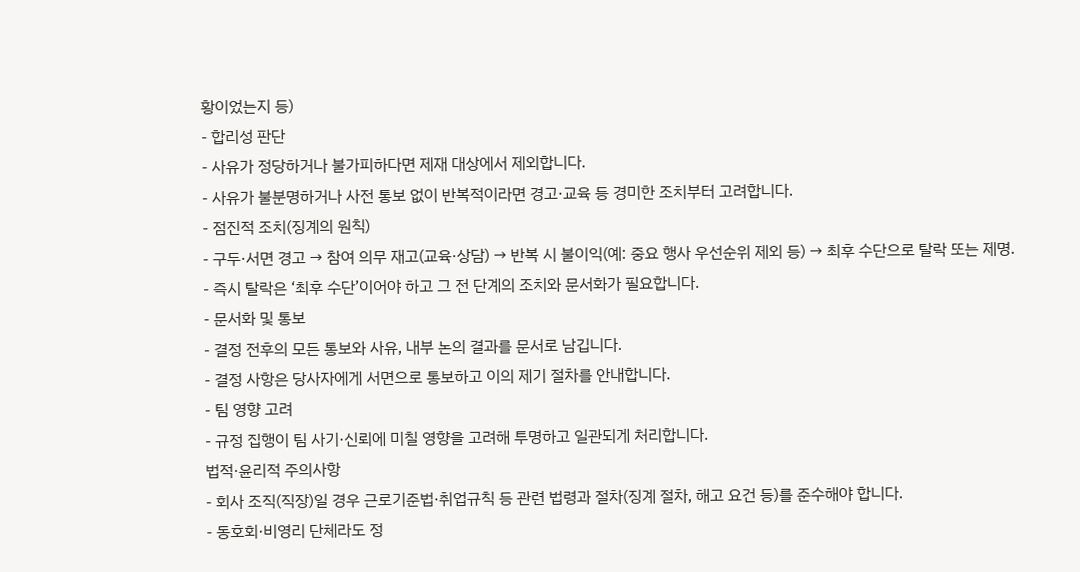황이었는지 등)
- 합리성 판단
- 사유가 정당하거나 불가피하다면 제재 대상에서 제외합니다.
- 사유가 불분명하거나 사전 통보 없이 반복적이라면 경고·교육 등 경미한 조치부터 고려합니다.
- 점진적 조치(징계의 원칙)
- 구두·서면 경고 → 참여 의무 재고(교육·상담) → 반복 시 불이익(예: 중요 행사 우선순위 제외 등) → 최후 수단으로 탈락 또는 제명.
- 즉시 탈락은 ‘최후 수단’이어야 하고 그 전 단계의 조치와 문서화가 필요합니다.
- 문서화 및 통보
- 결정 전후의 모든 통보와 사유, 내부 논의 결과를 문서로 남깁니다.
- 결정 사항은 당사자에게 서면으로 통보하고 이의 제기 절차를 안내합니다.
- 팀 영향 고려
- 규정 집행이 팀 사기·신뢰에 미칠 영향을 고려해 투명하고 일관되게 처리합니다.
법적·윤리적 주의사항
- 회사 조직(직장)일 경우 근로기준법·취업규칙 등 관련 법령과 절차(징계 절차, 해고 요건 등)를 준수해야 합니다.
- 동호회·비영리 단체라도 정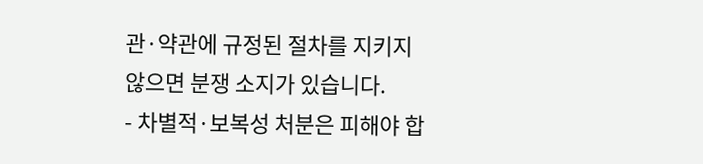관·약관에 규정된 절차를 지키지 않으면 분쟁 소지가 있습니다.
- 차별적·보복성 처분은 피해야 합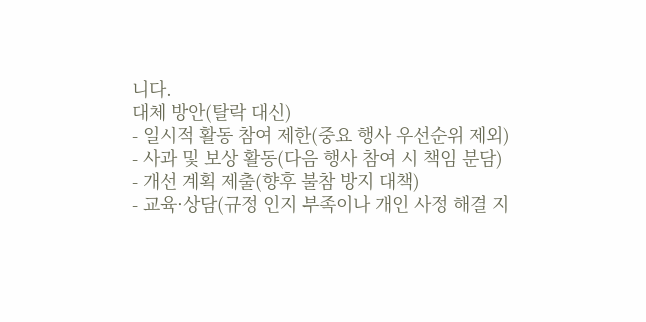니다.
대체 방안(탈락 대신)
- 일시적 활동 참여 제한(중요 행사 우선순위 제외)
- 사과 및 보상 활동(다음 행사 참여 시 책임 분담)
- 개선 계획 제출(향후 불참 방지 대책)
- 교육·상담(규정 인지 부족이나 개인 사정 해결 지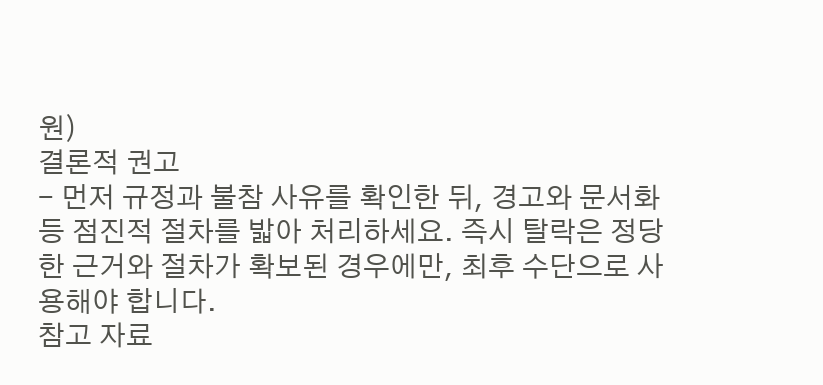원)
결론적 권고
- 먼저 규정과 불참 사유를 확인한 뒤, 경고와 문서화 등 점진적 절차를 밟아 처리하세요. 즉시 탈락은 정당한 근거와 절차가 확보된 경우에만, 최후 수단으로 사용해야 합니다.
참고 자료